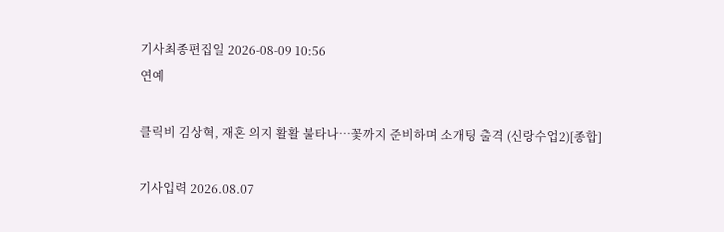기사최종편집일 2026-08-09 10:56
연예

클릭비 김상혁, 재혼 의지 활활 불타나…꽃까지 준비하며 소개팅 출격 (신랑수업2)[종합]

기사입력 2026.08.07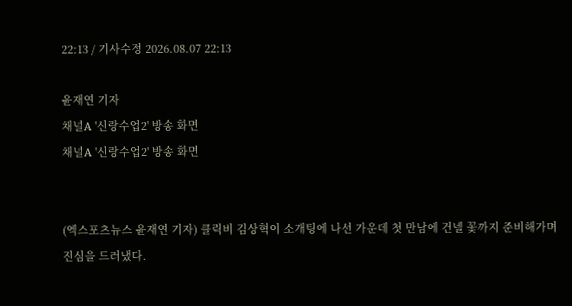22:13 / 기사수정 2026.08.07 22:13

윤재연 기자
채널A '신랑수업2' 방송 화면
채널A '신랑수업2' 방송 화면


(엑스포츠뉴스 윤재연 기자) 클릭비 김상혁이 소개팅에 나선 가운데 첫 만남에 건넬 꽃까지 준비해가며 진심을 드러냈다.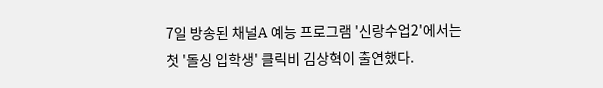7일 방송된 채널A 예능 프로그램 '신랑수업2'에서는 첫 '돌싱 입학생' 클릭비 김상혁이 출연했다.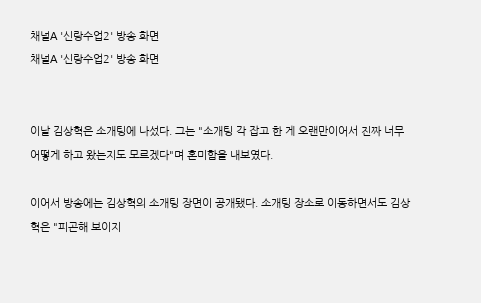채널A '신랑수업2' 방송 화면
채널A '신랑수업2' 방송 화면


이날 김상혁은 소개팅에 나섰다. 그는 "소개팅 각 잡고 한 게 오랜만이어서 진짜 너무 어떻게 하고 왔는지도 모르겠다"며 혼미함을 내보였다.

이어서 방송에는 김상혁의 소개팅 장면이 공개됐다. 소개팅 장소로 이동하면서도 김상혁은 "피곤해 보이지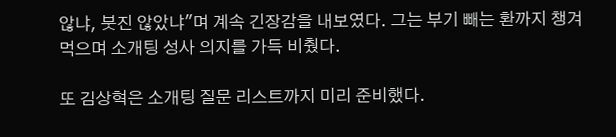않냐, 붓진 않았냐"며 계속 긴장감을 내보였다. 그는 부기 빼는 환까지 챙겨 먹으며 소개팅 성사 의지를 가득 비췄다.

또 김상혁은 소개팅 질문 리스트까지 미리 준비했다.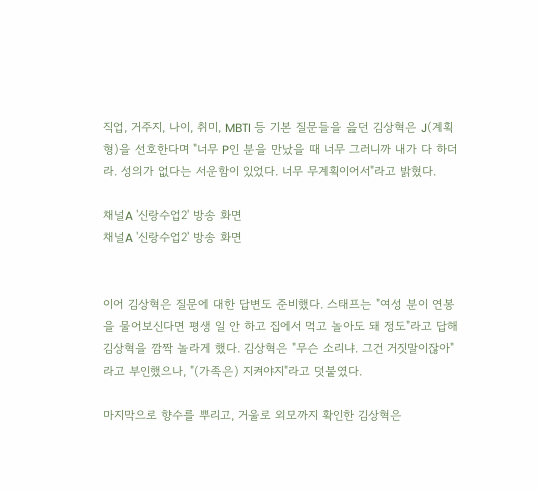직업, 거주지, 나이, 취미, MBTI 등 기본 질문들을 읊던 김상혁은 J(계획형)을 선호한다며 "너무 P인 분을 만났을 때 너무 그러니까 내가 다 하더라. 성의가 없다는 서운함이 있었다. 너무 무계획이어서"라고 밝혔다.

채널A '신랑수업2' 방송 화면
채널A '신랑수업2' 방송 화면


이어 김상혁은 질문에 대한 답변도 준비했다. 스태프는 "여성 분이 연봉을 물어보신다면 평생 일 안 하고 집에서 먹고 놀아도 돼 정도"라고 답해 김상혁을 깜짝 놀라게 했다. 김상혁은 "무슨 소리냐. 그건 거짓말이잖아"라고 부인했으나, "(가족은) 지켜야지"라고 덧붙였다.

마지막으로 향수를 뿌리고, 거울로 외모까지 확인한 김상혁은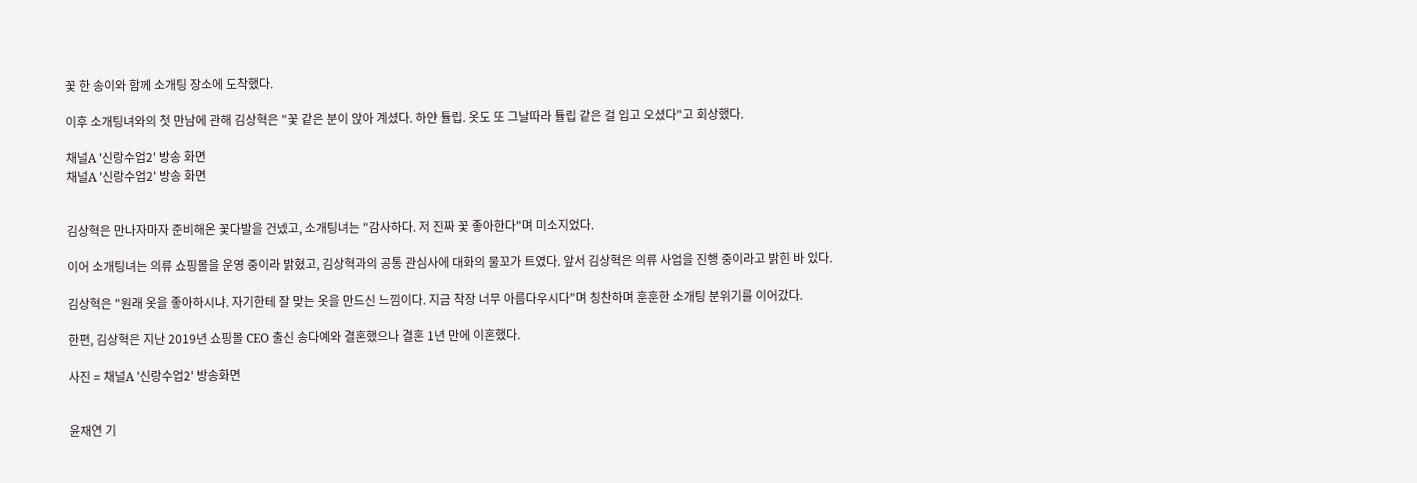꽃 한 송이와 함께 소개팅 장소에 도착했다.

이후 소개팅녀와의 첫 만남에 관해 김상혁은 "꽃 같은 분이 앉아 계셨다. 하얀 튤립. 옷도 또 그날따라 튤립 같은 걸 입고 오셨다"고 회상했다.

채널A '신랑수업2' 방송 화면
채널A '신랑수업2' 방송 화면


김상혁은 만나자마자 준비해온 꽃다발을 건넸고, 소개팅녀는 "감사하다. 저 진짜 꽃 좋아한다"며 미소지었다.

이어 소개팅녀는 의류 쇼핑몰을 운영 중이라 밝혔고, 김상혁과의 공통 관심사에 대화의 물꼬가 트였다. 앞서 김상혁은 의류 사업을 진행 중이라고 밝힌 바 있다.

김상혁은 "원래 옷을 좋아하시냐. 자기한테 잘 맞는 옷을 만드신 느낌이다. 지금 착장 너무 아름다우시다"며 칭찬하며 훈훈한 소개팅 분위기를 이어갔다.

한편, 김상혁은 지난 2019년 쇼핑몰 CEO 출신 송다예와 결혼했으나 결혼 1년 만에 이혼했다.

사진 = 채널A '신랑수업2' 방송화면


윤재연 기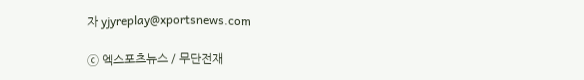자 yjyreplay@xportsnews.com

ⓒ 엑스포츠뉴스 / 무단전재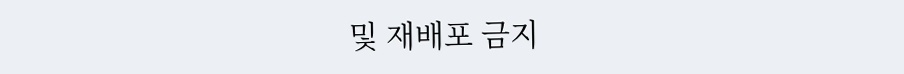및 재배포 금지